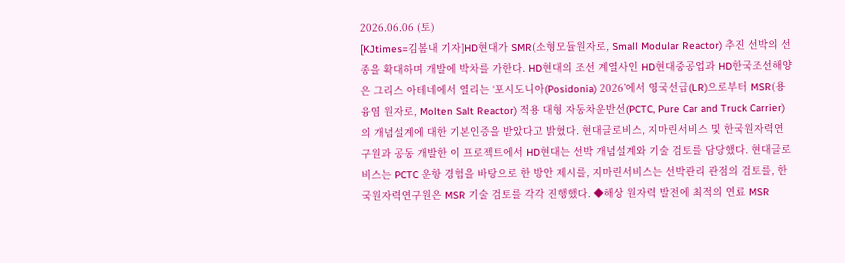2026.06.06 (토)
[KJtimes=김봄내 기자]HD현대가 SMR(소형모듈원자로, Small Modular Reactor) 추진 선박의 선종을 확대하며 개발에 박차를 가한다. HD현대의 조선 계열사인 HD현대중공업과 HD한국조선해양은 그리스 아테네에서 열리는 ‘포시도니아(Posidonia) 2026’에서 영국선급(LR)으로부터 MSR(용융염 원자로, Molten Salt Reactor) 적용 대형 자동차운반선(PCTC, Pure Car and Truck Carrier)의 개념설계에 대한 기본인증을 받았다고 밝혔다. 현대글로비스, 지마린서비스 및 한국원자력연구원과 공동 개발한 이 프로젝트에서 HD현대는 선박 개념설계와 기술 검토를 담당했다. 현대글로비스는 PCTC 운항 경험을 바탕으로 한 방안 제시를, 지마린서비스는 선박관리 관점의 검토를, 한국원자력연구원은 MSR 기술 검토를 각각 진행했다. ◆해상 원자력 발전에 최적의 연료 MSR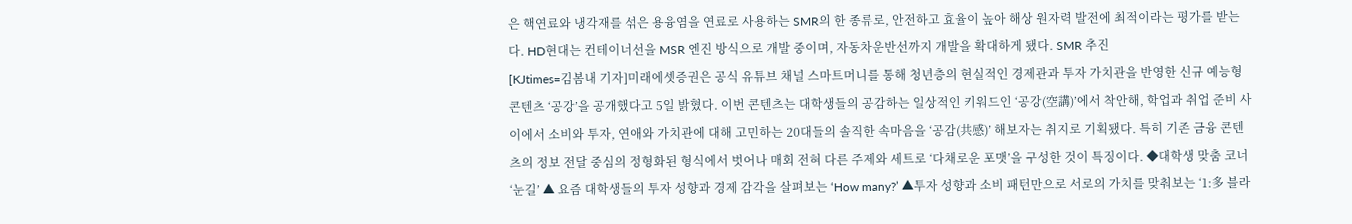은 핵연료와 냉각재를 섞은 용융염을 연료로 사용하는 SMR의 한 종류로, 안전하고 효율이 높아 해상 원자력 발전에 최적이라는 평가를 받는다. HD현대는 컨테이너선을 MSR 엔진 방식으로 개발 중이며, 자동차운반선까지 개발을 확대하게 됐다. SMR 추진
[KJtimes=김봄내 기자]미래에셋증권은 공식 유튜브 채널 스마트머니를 통해 청년층의 현실적인 경제관과 투자 가치관을 반영한 신규 예능형 콘텐츠 ‘공강’을 공개했다고 5일 밝혔다. 이번 콘텐츠는 대학생들의 공감하는 일상적인 키워드인 ‘공강(空講)’에서 착안해, 학업과 취업 준비 사이에서 소비와 투자, 연애와 가치관에 대해 고민하는 20대들의 솔직한 속마음을 ‘공감(共感)’ 해보자는 취지로 기획됐다. 특히 기존 금융 콘텐츠의 정보 전달 중심의 정형화된 형식에서 벗어나 매회 전혀 다른 주제와 세트로 ‘다채로운 포맷’을 구성한 것이 특징이다. ◆대학생 맞춤 코너 ‘눈길’ ▲ 요즘 대학생들의 투자 성향과 경제 감각을 살펴보는 ‘How many?’ ▲투자 성향과 소비 패턴만으로 서로의 가치를 맞춰보는 ‘1:多 블라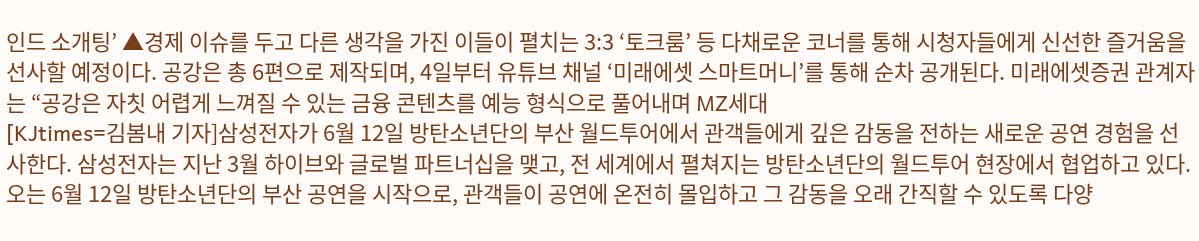인드 소개팅’ ▲경제 이슈를 두고 다른 생각을 가진 이들이 펼치는 3:3 ‘토크룸’ 등 다채로운 코너를 통해 시청자들에게 신선한 즐거움을 선사할 예정이다. 공강은 총 6편으로 제작되며, 4일부터 유튜브 채널 ‘미래에셋 스마트머니’를 통해 순차 공개된다. 미래에셋증권 관계자는 “공강은 자칫 어렵게 느껴질 수 있는 금융 콘텐츠를 예능 형식으로 풀어내며 MZ세대
[KJtimes=김봄내 기자]삼성전자가 6월 12일 방탄소년단의 부산 월드투어에서 관객들에게 깊은 감동을 전하는 새로운 공연 경험을 선사한다. 삼성전자는 지난 3월 하이브와 글로벌 파트너십을 맺고, 전 세계에서 펼쳐지는 방탄소년단의 월드투어 현장에서 협업하고 있다. 오는 6월 12일 방탄소년단의 부산 공연을 시작으로, 관객들이 공연에 온전히 몰입하고 그 감동을 오래 간직할 수 있도록 다양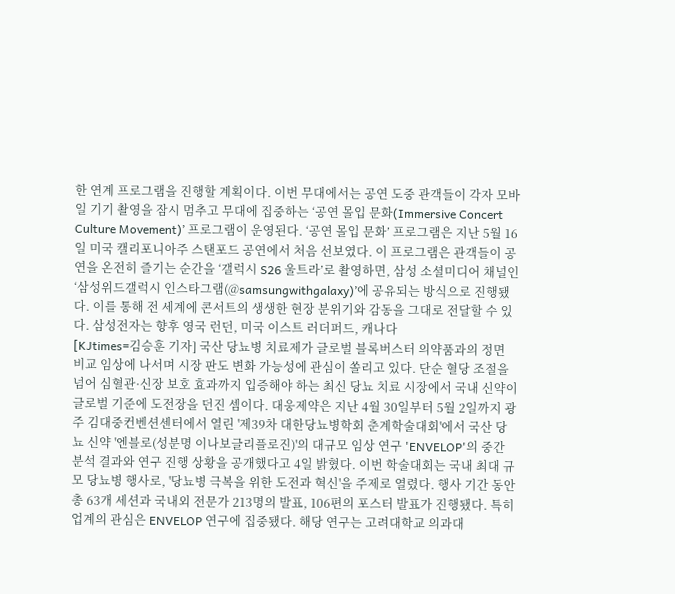한 연계 프로그램을 진행할 계획이다. 이번 무대에서는 공연 도중 관객들이 각자 모바일 기기 촬영을 잠시 멈추고 무대에 집중하는 ‘공연 몰입 문화(Immersive Concert Culture Movement)’ 프로그램이 운영된다. ‘공연 몰입 문화’ 프로그램은 지난 5월 16일 미국 캘리포니아주 스탠포드 공연에서 처음 선보였다. 이 프로그램은 관객들이 공연을 온전히 즐기는 순간을 ‘갤럭시 S26 울트라’로 촬영하면, 삼성 소셜미디어 채널인 ‘삼성위드갤럭시 인스타그램(@samsungwithgalaxy)’에 공유되는 방식으로 진행됐다. 이를 통해 전 세계에 콘서트의 생생한 현장 분위기와 감동을 그대로 전달할 수 있다. 삼성전자는 향후 영국 런던, 미국 이스트 러더퍼드, 캐나다
[KJtimes=김승훈 기자] 국산 당뇨병 치료제가 글로벌 블록버스터 의약품과의 정면 비교 임상에 나서며 시장 판도 변화 가능성에 관심이 쏠리고 있다. 단순 혈당 조절을 넘어 심혈관·신장 보호 효과까지 입증해야 하는 최신 당뇨 치료 시장에서 국내 신약이 글로벌 기준에 도전장을 던진 셈이다. 대웅제약은 지난 4월 30일부터 5월 2일까지 광주 김대중컨벤션센터에서 열린 '제39차 대한당뇨병학회 춘계학술대회'에서 국산 당뇨 신약 '엔블로(성분명 이나보글리플로진)'의 대규모 임상 연구 'ENVELOP'의 중간 분석 결과와 연구 진행 상황을 공개했다고 4일 밝혔다. 이번 학술대회는 국내 최대 규모 당뇨병 행사로, '당뇨병 극복을 위한 도전과 혁신'을 주제로 열렸다. 행사 기간 동안 총 63개 세션과 국내외 전문가 213명의 발표, 106편의 포스터 발표가 진행됐다. 특히 업계의 관심은 ENVELOP 연구에 집중됐다. 해당 연구는 고려대학교 의과대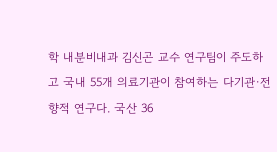학 내분비내과 김신곤 교수 연구팀이 주도하고 국내 55개 의료기관이 참여하는 다기관·전향적 연구다. 국산 36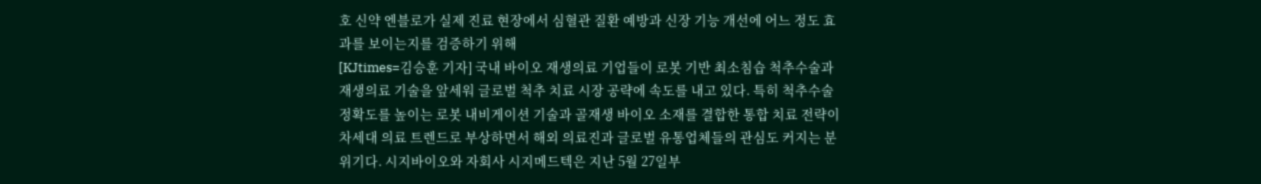호 신약 엔블로가 실제 진료 현장에서 심혈관 질환 예방과 신장 기능 개선에 어느 정도 효과를 보이는지를 검증하기 위해
[KJtimes=김승훈 기자] 국내 바이오 재생의료 기업들이 로봇 기반 최소침습 척추수술과 재생의료 기술을 앞세워 글로벌 척추 치료 시장 공략에 속도를 내고 있다. 특히 척추수술 정확도를 높이는 로봇 내비게이션 기술과 골재생 바이오 소재를 결합한 통합 치료 전략이 차세대 의료 트렌드로 부상하면서 해외 의료진과 글로벌 유통업체들의 관심도 커지는 분위기다. 시지바이오와 자회사 시지메드텍은 지난 5월 27일부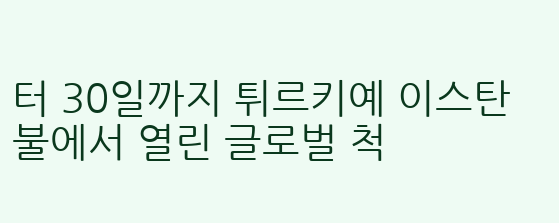터 30일까지 튀르키예 이스탄불에서 열린 글로벌 척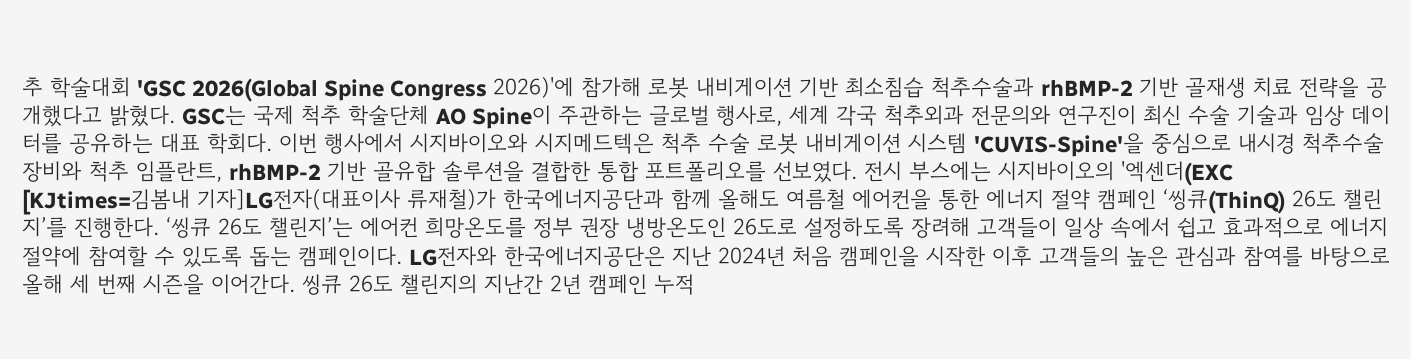추 학술대회 'GSC 2026(Global Spine Congress 2026)'에 참가해 로봇 내비게이션 기반 최소침습 척추수술과 rhBMP-2 기반 골재생 치료 전략을 공개했다고 밝혔다. GSC는 국제 척추 학술단체 AO Spine이 주관하는 글로벌 행사로, 세계 각국 척추외과 전문의와 연구진이 최신 수술 기술과 임상 데이터를 공유하는 대표 학회다. 이번 행사에서 시지바이오와 시지메드텍은 척추 수술 로봇 내비게이션 시스템 'CUVIS-Spine'을 중심으로 내시경 척추수술 장비와 척추 임플란트, rhBMP-2 기반 골유합 솔루션을 결합한 통합 포트폴리오를 선보였다. 전시 부스에는 시지바이오의 '엑센더(EXC
[KJtimes=김봄내 기자]LG전자(대표이사 류재철)가 한국에너지공단과 함께 올해도 여름철 에어컨을 통한 에너지 절약 캠페인 ‘씽큐(ThinQ) 26도 챌린지’를 진행한다. ‘씽큐 26도 챌린지’는 에어컨 희망온도를 정부 권장 냉방온도인 26도로 설정하도록 장려해 고객들이 일상 속에서 쉽고 효과적으로 에너지 절약에 참여할 수 있도록 돕는 캠페인이다. LG전자와 한국에너지공단은 지난 2024년 처음 캠페인을 시작한 이후 고객들의 높은 관심과 참여를 바탕으로 올해 세 번째 시즌을 이어간다. 씽큐 26도 챌린지의 지난간 2년 캠페인 누적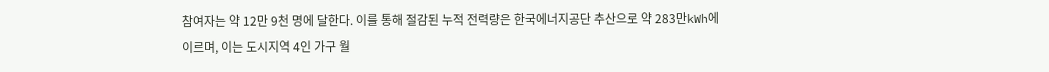참여자는 약 12만 9천 명에 달한다. 이를 통해 절감된 누적 전력량은 한국에너지공단 추산으로 약 283만kWh에 이르며, 이는 도시지역 4인 가구 월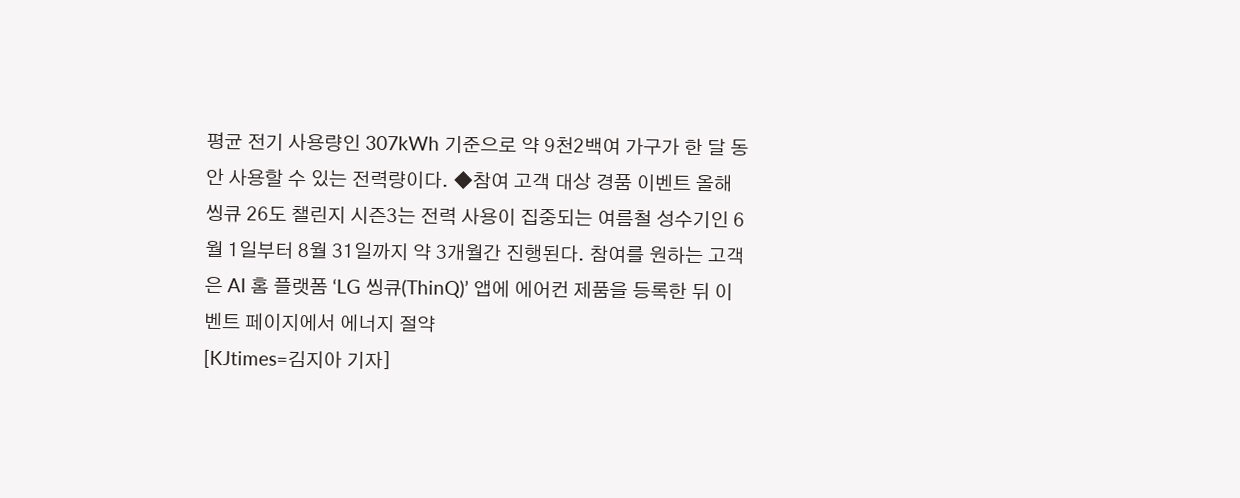평균 전기 사용량인 307kWh 기준으로 약 9천2백여 가구가 한 달 동안 사용할 수 있는 전력량이다. ◆참여 고객 대상 경품 이벤트 올해 씽큐 26도 챌린지 시즌3는 전력 사용이 집중되는 여름철 성수기인 6월 1일부터 8월 31일까지 약 3개월간 진행된다. 참여를 원하는 고객은 AI 홈 플랫폼 ‘LG 씽큐(ThinQ)’ 앱에 에어컨 제품을 등록한 뒤 이벤트 페이지에서 에너지 절약
[KJtimes=김지아 기자]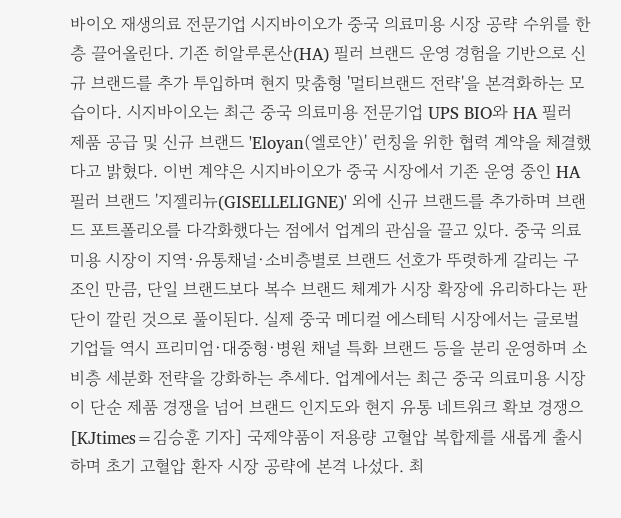바이오 재생의료 전문기업 시지바이오가 중국 의료미용 시장 공략 수위를 한층 끌어올린다. 기존 히알루론산(HA) 필러 브랜드 운영 경험을 기반으로 신규 브랜드를 추가 투입하며 현지 맞춤형 '멀티브랜드 전략'을 본격화하는 모습이다. 시지바이오는 최근 중국 의료미용 전문기업 UPS BIO와 HA 필러 제품 공급 및 신규 브랜드 'Eloyan(엘로얀)' 런칭을 위한 협력 계약을 체결했다고 밝혔다. 이번 계약은 시지바이오가 중국 시장에서 기존 운영 중인 HA 필러 브랜드 '지젤리뉴(GISELLELIGNE)' 외에 신규 브랜드를 추가하며 브랜드 포트폴리오를 다각화했다는 점에서 업계의 관심을 끌고 있다. 중국 의료미용 시장이 지역·유통채널·소비층별로 브랜드 선호가 뚜렷하게 갈리는 구조인 만큼, 단일 브랜드보다 복수 브랜드 체계가 시장 확장에 유리하다는 판단이 깔린 것으로 풀이된다. 실제 중국 메디컬 에스테틱 시장에서는 글로벌 기업들 역시 프리미엄·대중형·병원 채널 특화 브랜드 등을 분리 운영하며 소비층 세분화 전략을 강화하는 추세다. 업계에서는 최근 중국 의료미용 시장이 단순 제품 경쟁을 넘어 브랜드 인지도와 현지 유통 네트워크 확보 경쟁으
[KJtimes=김승훈 기자] 국제약품이 저용량 고혈압 복합제를 새롭게 출시하며 초기 고혈압 환자 시장 공략에 본격 나섰다. 최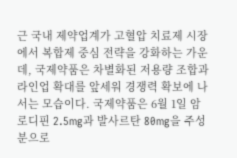근 국내 제약업계가 고혈압 치료제 시장에서 복합제 중심 전략을 강화하는 가운데, 국제약품은 차별화된 저용량 조합과 라인업 확대를 앞세워 경쟁력 확보에 나서는 모습이다. 국제약품은 6월 1일 암로디핀 2.5mg과 발사르탄 80mg을 주성분으로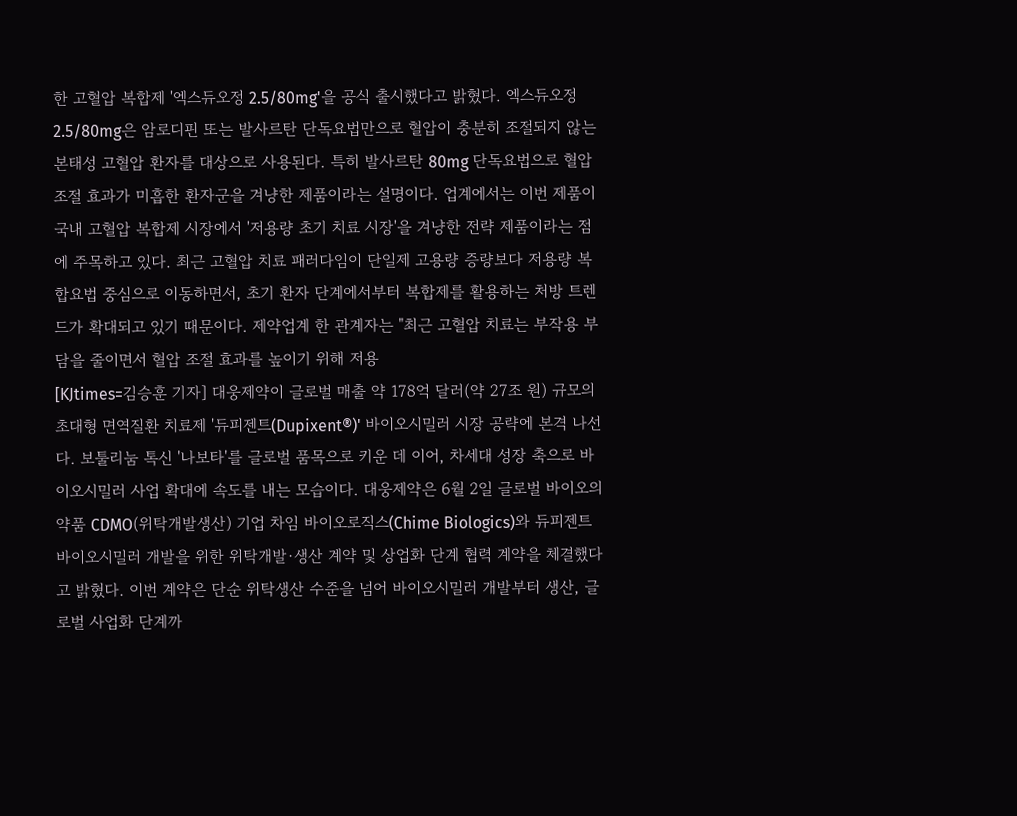한 고혈압 복합제 '엑스듀오정 2.5/80mg'을 공식 출시했다고 밝혔다. 엑스듀오정 2.5/80mg은 암로디핀 또는 발사르탄 단독요법만으로 혈압이 충분히 조절되지 않는 본태성 고혈압 환자를 대상으로 사용된다. 특히 발사르탄 80mg 단독요법으로 혈압 조절 효과가 미흡한 환자군을 겨냥한 제품이라는 설명이다. 업계에서는 이번 제품이 국내 고혈압 복합제 시장에서 '저용량 초기 치료 시장'을 겨냥한 전략 제품이라는 점에 주목하고 있다. 최근 고혈압 치료 패러다임이 단일제 고용량 증량보다 저용량 복합요법 중심으로 이동하면서, 초기 환자 단계에서부터 복합제를 활용하는 처방 트렌드가 확대되고 있기 때문이다. 제약업계 한 관계자는 "최근 고혈압 치료는 부작용 부담을 줄이면서 혈압 조절 효과를 높이기 위해 저용
[KJtimes=김승훈 기자] 대웅제약이 글로벌 매출 약 178억 달러(약 27조 원) 규모의 초대형 면역질환 치료제 '듀피젠트(Dupixent®)' 바이오시밀러 시장 공략에 본격 나선다. 보툴리눔 톡신 '나보타'를 글로벌 품목으로 키운 데 이어, 차세대 성장 축으로 바이오시밀러 사업 확대에 속도를 내는 모습이다. 대웅제약은 6월 2일 글로벌 바이오의약품 CDMO(위탁개발생산) 기업 차임 바이오로직스(Chime Biologics)와 듀피젠트 바이오시밀러 개발을 위한 위탁개발·생산 계약 및 상업화 단계 협력 계약을 체결했다고 밝혔다. 이번 계약은 단순 위탁생산 수준을 넘어 바이오시밀러 개발부터 생산, 글로벌 사업화 단계까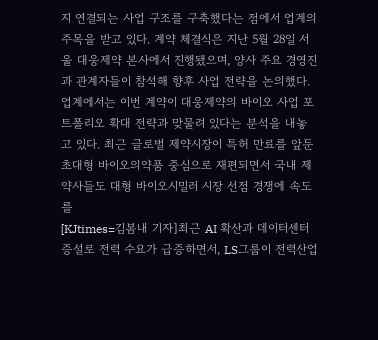지 연결되는 사업 구조를 구축했다는 점에서 업계의 주목을 받고 있다. 계약 체결식은 지난 5월 28일 서울 대웅제약 본사에서 진행됐으며, 양사 주요 경영진과 관계자들이 참석해 향후 사업 전략을 논의했다. 업계에서는 이번 계약이 대웅제약의 바이오 사업 포트폴리오 확대 전략과 맞물려 있다는 분석을 내놓고 있다. 최근 글로벌 제약시장이 특허 만료를 앞둔 초대형 바이오의약품 중심으로 재편되면서 국내 제약사들도 대형 바이오시밀러 시장 선점 경쟁에 속도를
[KJtimes=김봄내 기자]최근 AI 확산과 데이터센터 증설로 전력 수요가 급증하면서, LS그룹이 전력산업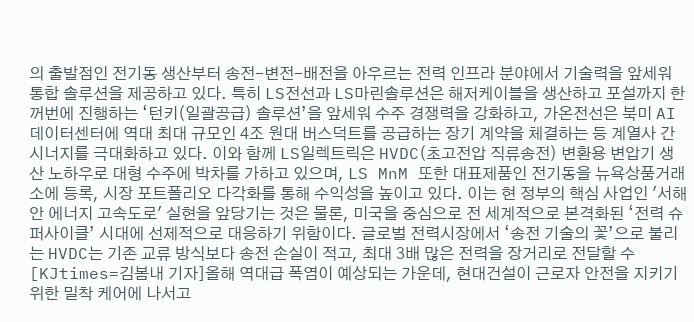의 출발점인 전기동 생산부터 송전-변전-배전을 아우르는 전력 인프라 분야에서 기술력을 앞세워 통합 솔루션을 제공하고 있다. 특히 LS전선과 LS마린솔루션은 해저케이블을 생산하고 포설까지 한꺼번에 진행하는 ‘턴키(일괄공급) 솔루션’을 앞세워 수주 경쟁력을 강화하고, 가온전선은 북미 AI 데이터센터에 역대 최대 규모인 4조 원대 버스덕트를 공급하는 장기 계약을 체결하는 등 계열사 간 시너지를 극대화하고 있다. 이와 함께 LS일렉트릭은 HVDC(초고전압 직류송전) 변환용 변압기 생산 노하우로 대형 수주에 박차를 가하고 있으며, LS MnM 또한 대표제품인 전기동을 뉴욕상품거래소에 등록, 시장 포트폴리오 다각화를 통해 수익성을 높이고 있다. 이는 현 정부의 핵심 사업인 '서해안 에너지 고속도로' 실현을 앞당기는 것은 물론, 미국을 중심으로 전 세계적으로 본격화된 ‘전력 슈퍼사이클’ 시대에 선제적으로 대응하기 위함이다. 글로벌 전력시장에서 ‘송전 기술의 꽃’으로 불리는 HVDC는 기존 교류 방식보다 송전 손실이 적고, 최대 3배 많은 전력을 장거리로 전달할 수
[KJtimes=김봄내 기자]올해 역대급 폭염이 예상되는 가운데, 현대건설이 근로자 안전을 지키기 위한 밀착 케어에 나서고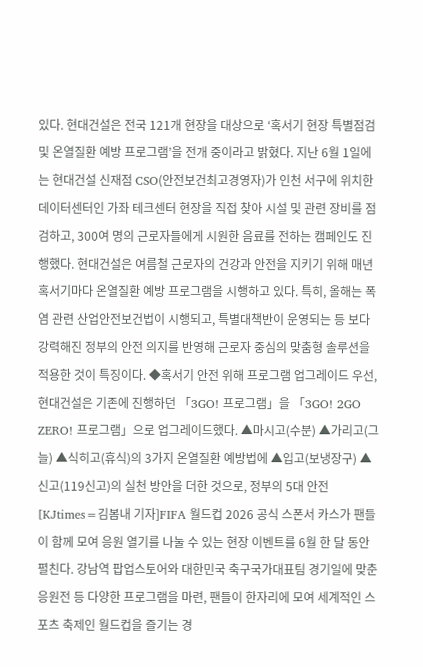있다. 현대건설은 전국 121개 현장을 대상으로 ‘혹서기 현장 특별점검 및 온열질환 예방 프로그램’을 전개 중이라고 밝혔다. 지난 6월 1일에는 현대건설 신재점 CSO(안전보건최고경영자)가 인천 서구에 위치한 데이터센터인 가좌 테크센터 현장을 직접 찾아 시설 및 관련 장비를 점검하고, 300여 명의 근로자들에게 시원한 음료를 전하는 캠페인도 진행했다. 현대건설은 여름철 근로자의 건강과 안전을 지키기 위해 매년 혹서기마다 온열질환 예방 프로그램을 시행하고 있다. 특히, 올해는 폭염 관련 산업안전보건법이 시행되고, 특별대책반이 운영되는 등 보다 강력해진 정부의 안전 의지를 반영해 근로자 중심의 맞춤형 솔루션을 적용한 것이 특징이다. ◆혹서기 안전 위해 프로그램 업그레이드 우선, 현대건설은 기존에 진행하던 「3GO! 프로그램」을 「3GO! 2GO ZERO! 프로그램」으로 업그레이드했다. ▲마시고(수분) ▲가리고(그늘) ▲식히고(휴식)의 3가지 온열질환 예방법에 ▲입고(보냉장구) ▲신고(119신고)의 실천 방안을 더한 것으로, 정부의 5대 안전
[KJtimes=김봄내 기자]FIFA 월드컵 2026 공식 스폰서 카스가 팬들이 함께 모여 응원 열기를 나눌 수 있는 현장 이벤트를 6월 한 달 동안 펼친다. 강남역 팝업스토어와 대한민국 축구국가대표팀 경기일에 맞춘 응원전 등 다양한 프로그램을 마련, 팬들이 한자리에 모여 세계적인 스포츠 축제인 월드컵을 즐기는 경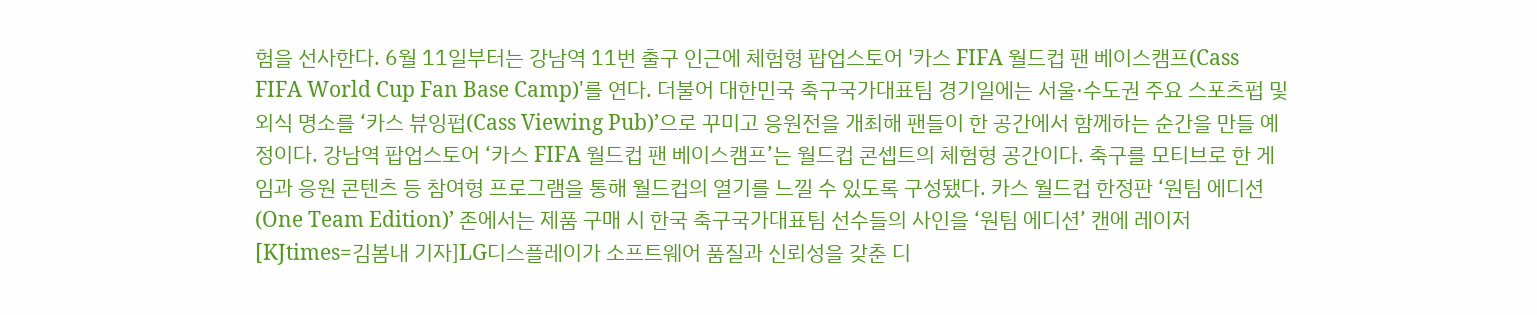험을 선사한다. 6월 11일부터는 강남역 11번 출구 인근에 체험형 팝업스토어 '카스 FIFA 월드컵 팬 베이스캠프(Cass FIFA World Cup Fan Base Camp)'를 연다. 더불어 대한민국 축구국가대표팀 경기일에는 서울·수도권 주요 스포츠펍 및 외식 명소를 ‘카스 뷰잉펍(Cass Viewing Pub)’으로 꾸미고 응원전을 개최해 팬들이 한 공간에서 함께하는 순간을 만들 예정이다. 강남역 팝업스토어 ‘카스 FIFA 월드컵 팬 베이스캠프’는 월드컵 콘셉트의 체험형 공간이다. 축구를 모티브로 한 게임과 응원 콘텐츠 등 참여형 프로그램을 통해 월드컵의 열기를 느낄 수 있도록 구성됐다. 카스 월드컵 한정판 ‘원팀 에디션(One Team Edition)’ 존에서는 제품 구매 시 한국 축구국가대표팀 선수들의 사인을 ‘원팀 에디션’ 캔에 레이저
[KJtimes=김봄내 기자]LG디스플레이가 소프트웨어 품질과 신뢰성을 갖춘 디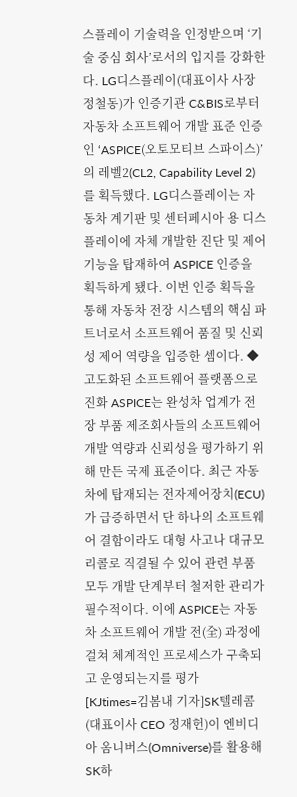스플레이 기술력을 인정받으며 ‘기술 중심 회사’로서의 입지를 강화한다. LG디스플레이(대표이사 사장 정철동)가 인증기관 C&BIS로부터 자동차 소프트웨어 개발 표준 인증인 ‘ASPICE(오토모티브 스파이스)’의 레벨2(CL2, Capability Level 2)를 획득했다. LG디스플레이는 자동차 계기판 및 센터페시아 용 디스플레이에 자체 개발한 진단 및 제어 기능을 탑재하여 ASPICE 인증을 획득하게 됐다. 이번 인증 획득을 통해 자동차 전장 시스템의 핵심 파트너로서 소프트웨어 품질 및 신뢰성 제어 역량을 입증한 셈이다. ◆고도화된 소프트웨어 플랫폼으로 진화 ASPICE는 완성차 업계가 전장 부품 제조회사들의 소프트웨어 개발 역량과 신뢰성을 평가하기 위해 만든 국제 표준이다. 최근 자동차에 탑재되는 전자제어장치(ECU)가 급증하면서 단 하나의 소프트웨어 결함이라도 대형 사고나 대규모 리콜로 직결될 수 있어 관련 부품 모두 개발 단계부터 철저한 관리가 필수적이다. 이에 ASPICE는 자동차 소프트웨어 개발 전(全) 과정에 걸쳐 체계적인 프로세스가 구축되고 운영되는지를 평가
[KJtimes=김봄내 기자]SK텔레콤(대표이사 CEO 정재헌)이 엔비디아 옴니버스(Omniverse)를 활용해 SK하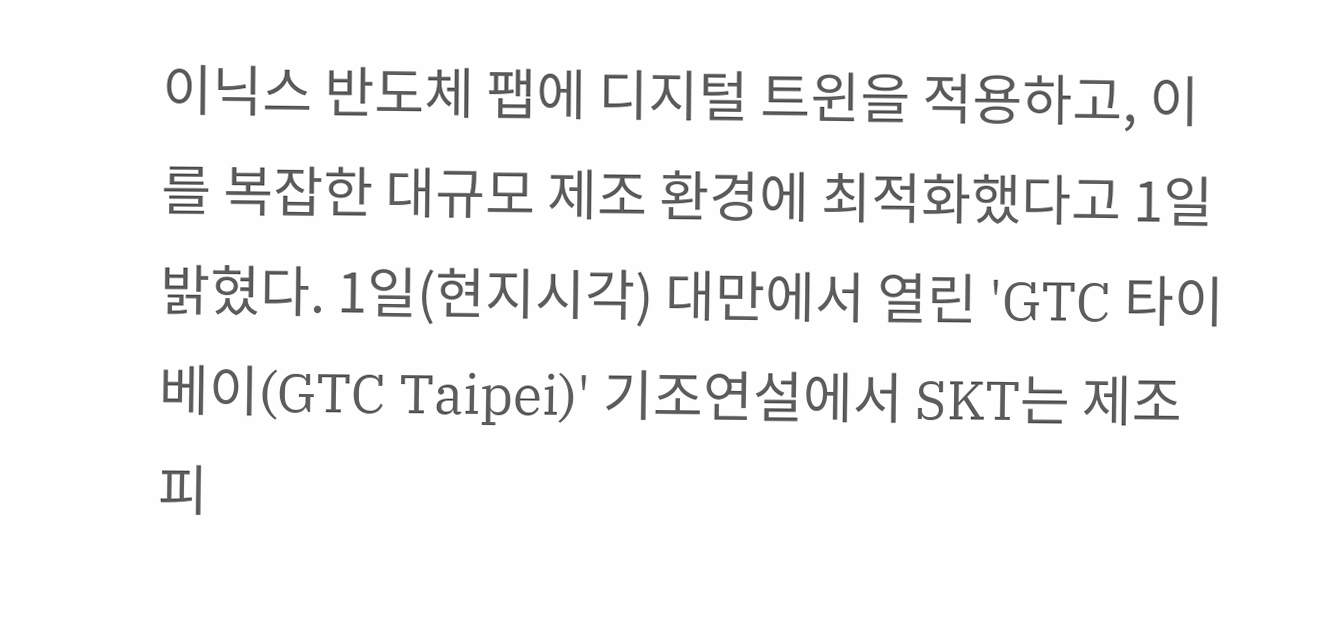이닉스 반도체 팹에 디지털 트윈을 적용하고, 이를 복잡한 대규모 제조 환경에 최적화했다고 1일 밝혔다. 1일(현지시각) 대만에서 열린 'GTC 타이베이(GTC Taipei)' 기조연설에서 SKT는 제조 피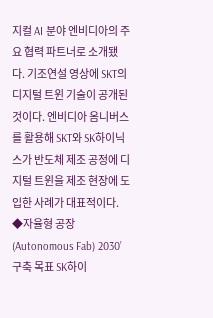지컬 AI 분야 엔비디아의 주요 협력 파트너로 소개됐다. 기조연설 영상에 SKT의 디지털 트윈 기술이 공개된 것이다. 엔비디아 옴니버스를 활용해 SKT와 SK하이닉스가 반도체 제조 공정에 디지털 트윈을 제조 현장에 도입한 사례가 대표적이다. ◆자율형 공장(Autonomous Fab) 2030’ 구축 목표 SK하이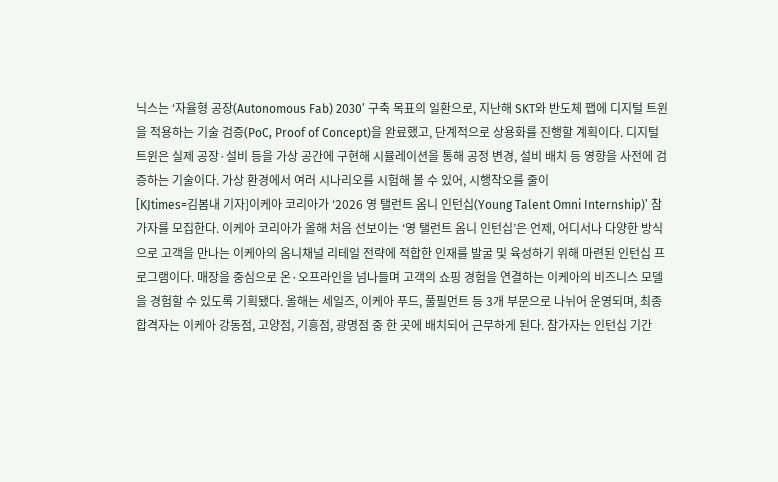닉스는 ‘자율형 공장(Autonomous Fab) 2030’ 구축 목표의 일환으로, 지난해 SKT와 반도체 팹에 디지털 트윈을 적용하는 기술 검증(PoC, Proof of Concept)을 완료했고, 단계적으로 상용화를 진행할 계획이다. 디지털 트윈은 실제 공장·설비 등을 가상 공간에 구현해 시뮬레이션을 통해 공정 변경, 설비 배치 등 영향을 사전에 검증하는 기술이다. 가상 환경에서 여러 시나리오를 시험해 볼 수 있어, 시행착오를 줄이
[KJtimes=김봄내 기자]이케아 코리아가 ‘2026 영 탤런트 옴니 인턴십(Young Talent Omni Internship)’ 참가자를 모집한다. 이케아 코리아가 올해 처음 선보이는 ‘영 탤런트 옴니 인턴십’은 언제, 어디서나 다양한 방식으로 고객을 만나는 이케아의 옴니채널 리테일 전략에 적합한 인재를 발굴 및 육성하기 위해 마련된 인턴십 프로그램이다. 매장을 중심으로 온·오프라인을 넘나들며 고객의 쇼핑 경험을 연결하는 이케아의 비즈니스 모델을 경험할 수 있도록 기획됐다. 올해는 세일즈, 이케아 푸드, 풀필먼트 등 3개 부문으로 나뉘어 운영되며, 최종 합격자는 이케아 강동점, 고양점, 기흥점, 광명점 중 한 곳에 배치되어 근무하게 된다. 참가자는 인턴십 기간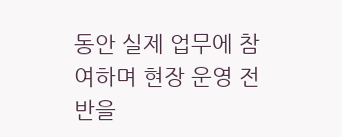동안 실제 업무에 참여하며 현장 운영 전반을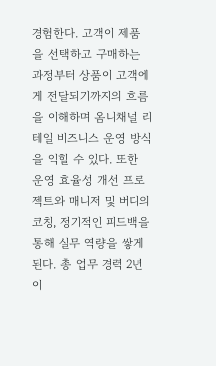경험한다. 고객이 제품을 선택하고 구매하는 과정부터 상품이 고객에게 전달되기까지의 흐름을 이해하며 옴니채널 리테일 비즈니스 운영 방식을 익힐 수 있다. 또한 운영 효율성 개선 프로젝트와 매니저 및 버디의 코칭, 정기적인 피드백을 통해 실무 역량을 쌓게 된다. 총 업무 경력 2년 이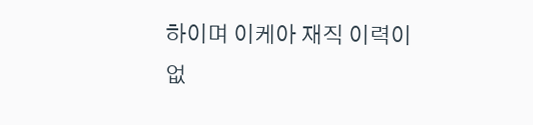하이며 이케아 재직 이력이 없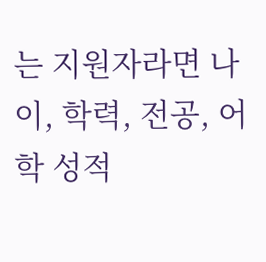는 지원자라면 나이, 학력, 전공, 어학 성적